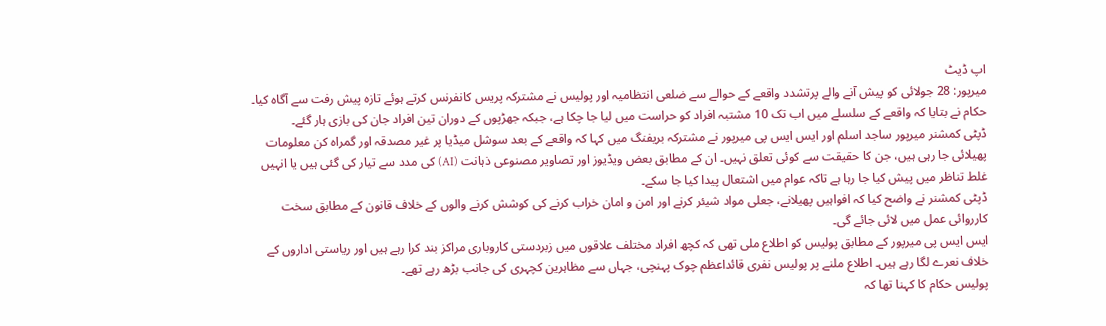اپ ڈیٹ
میرپور: 28 جولائی کو پیش آنے والے پرتشدد واقعے کے حوالے سے ضلعی انتظامیہ اور پولیس نے مشترکہ پریس کانفرنس کرتے ہوئے تازہ پیش رفت سے آگاہ کیا۔ حکام نے بتایا کہ واقعے کے سلسلے میں اب تک 10 مشتبہ افراد کو حراست میں لیا جا چکا ہے، جبکہ جھڑپوں کے دوران تین افراد جان کی بازی ہار گئے۔
ڈپٹی کمشنر میرپور ساجد اسلم اور ایس ایس پی میرپور نے مشترکہ بریفنگ میں کہا کہ واقعے کے بعد سوشل میڈیا پر غیر مصدقہ اور گمراہ کن معلومات پھیلائی جا رہی ہیں، جن کا حقیقت سے کوئی تعلق نہیں۔ ان کے مطابق بعض ویڈیوز اور تصاویر مصنوعی ذہانت (AI) کی مدد سے تیار کی گئی ہیں یا انہیں غلط تناظر میں پیش کیا جا رہا ہے تاکہ عوام میں اشتعال پیدا کیا جا سکے۔
ڈپٹی کمشنر نے واضح کیا کہ افواہیں پھیلانے، جعلی مواد شیئر کرنے اور امن و امان خراب کرنے کی کوشش کرنے والوں کے خلاف قانون کے مطابق سخت کارروائی عمل میں لائی جائے گی۔
ایس ایس پی میرپور کے مطابق پولیس کو اطلاع ملی تھی کہ کچھ افراد مختلف علاقوں میں زبردستی کاروباری مراکز بند کرا رہے ہیں اور ریاستی اداروں کے خلاف نعرے لگا رہے ہیں۔ اطلاع ملنے پر پولیس نفری قائداعظم چوک پہنچی، جہاں سے مظاہرین کچہری کی جانب بڑھ رہے تھے۔
پولیس حکام کا کہنا تھا کہ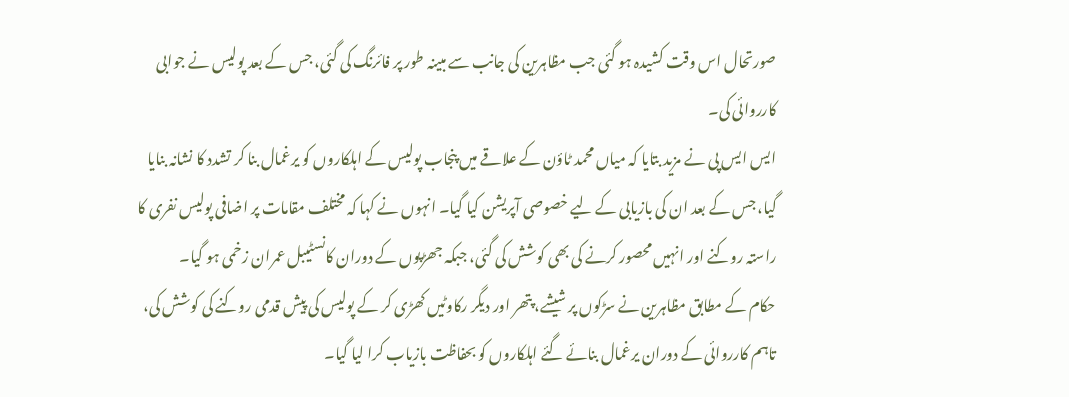صورتحال اس وقت کشیدہ ہو گئی جب مظاہرین کی جانب سے مبینہ طور پر فائرنگ کی گئی، جس کے بعد پولیس نے جوابی کارروائی کی۔
ایس ایس پی نے مزید بتایا کہ میاں محمد ٹاؤن کے علاقے میں پنجاب پولیس کے اہلکاروں کو یرغمال بنا کر تشدد کا نشانہ بنایا گیا، جس کے بعد ان کی بازیابی کے لیے خصوصی آپریشن کیا گیا۔ انہوں نے کہا کہ مختلف مقامات پر اضافی پولیس نفری کا راستہ روکنے اور انہیں محصور کرنے کی بھی کوشش کی گئی، جبکہ جھڑپوں کے دوران کانسٹیبل عمران زخمی ہو گیا۔
حکام کے مطابق مظاہرین نے سڑکوں پر شیشے، پتھر اور دیگر رکاوٹیں کھڑی کر کے پولیس کی پیش قدمی روکنے کی کوشش کی، تاہم کارروائی کے دوران یرغمال بنائے گئے اہلکاروں کو بحفاظت بازیاب کرا لیا گیا۔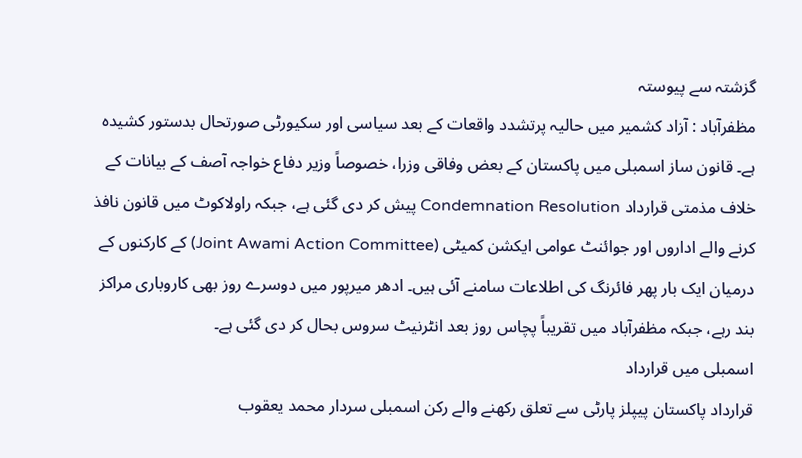گزشتہ سے پیوستہ
مظفرآباد : آزاد کشمیر میں حالیہ پرتشدد واقعات کے بعد سیاسی اور سکیورٹی صورتحال بدستور کشیدہ ہے۔ قانون ساز اسمبلی میں پاکستان کے بعض وفاقی وزرا، خصوصاً وزیر دفاع خواجہ آصف کے بیانات کے خلاف مذمتی قرارداد Condemnation Resolution پیش کر دی گئی ہے، جبکہ راولاکوٹ میں قانون نافذ کرنے والے اداروں اور جوائنٹ عوامی ایکشن کمیٹی (Joint Awami Action Committee) کے کارکنوں کے درمیان ایک بار پھر فائرنگ کی اطلاعات سامنے آئی ہیں۔ ادھر میرپور میں دوسرے روز بھی کاروباری مراکز بند رہے، جبکہ مظفرآباد میں تقریباً پچاس روز بعد انٹرنیٹ سروس بحال کر دی گئی ہے۔
اسمبلی میں قرارداد
قرارداد پاکستان پیپلز پارٹی سے تعلق رکھنے والے رکن اسمبلی سردار محمد یعقوب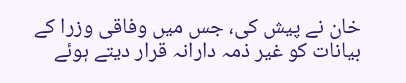خان نے پیش کی، جس میں وفاقی وزرا کے بیانات کو غیر ذمہ دارانہ قرار دیتے ہوئے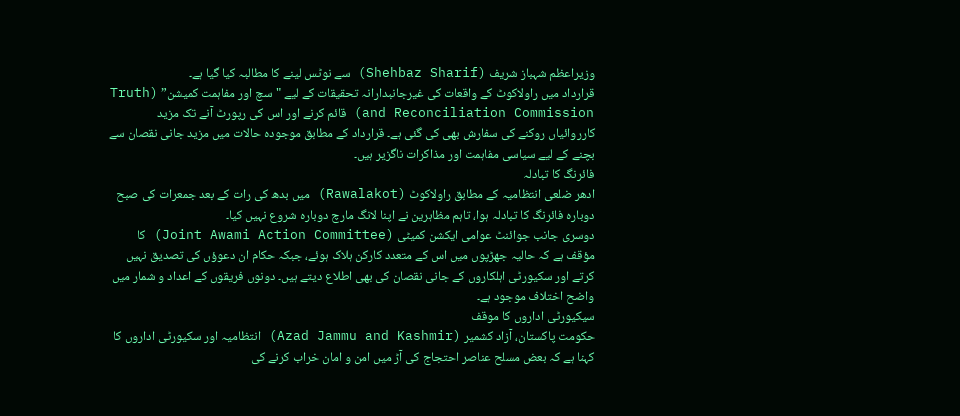وزیراعظم شہباز شریف (Shehbaz Sharif) سے نوٹس لینے کا مطالبہ کیا گیا ہے۔
قرارداد میں راولاکوٹ کے واقعات کی غیرجانبدارانہ تحقیقات کے لیے "سچ اور مفاہمت کمیشن” (Truth and Reconciliation Commission) قائم کرنے اور اس کی رپورٹ آنے تک مزید کارروائیاں روکنے کی سفارش بھی کی گئی ہے۔ قرارداد کے مطابق موجودہ حالات میں مزید جانی نقصان سے بچنے کے لیے سیاسی مفاہمت اور مذاکرات ناگزیر ہیں۔
فائرنگ کا تبادلہ
ادھر ضلعی انتظامیہ کے مطابق راولاکوٹ (Rawalakot) میں بدھ کی رات کے بعد جمعرات کی صبح دوبارہ فائرنگ کا تبادلہ ہوا، تاہم مظاہرین نے اپنا لانگ مارچ دوبارہ شروع نہیں کیا۔
دوسری جانب جوائنٹ عوامی ایکشن کمیٹی (Joint Awami Action Committee) کا مؤقف ہے کہ حالیہ جھڑپوں میں اس کے متعدد کارکن ہلاک ہوئے، جبکہ حکام ان دعوؤں کی تصدیق نہیں کرتے اور سکیورٹی اہلکاروں کے جانی نقصان کی بھی اطلاع دیتے ہیں۔ دونوں فریقوں کے اعداد و شمار میں واضح اختلاف موجود ہے۔
سیکیورٹی اداروں کا موقف
حکومت پاکستان، آزاد کشمیر (Azad Jammu and Kashmir) انتظامیہ اور سکیورٹی اداروں کا کہنا ہے کہ بعض مسلح عناصر احتجاج کی آڑ میں امن و امان خراب کرنے کی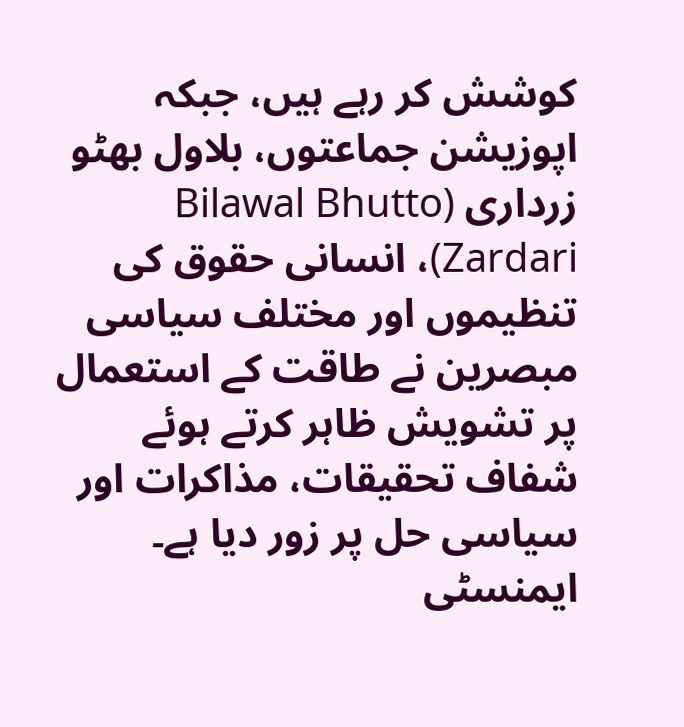کوشش کر رہے ہیں، جبکہ اپوزیشن جماعتوں، بلاول بھٹو زرداری (Bilawal Bhutto Zardari)، انسانی حقوق کی تنظیموں اور مختلف سیاسی مبصرین نے طاقت کے استعمال پر تشویش ظاہر کرتے ہوئے شفاف تحقیقات، مذاکرات اور سیاسی حل پر زور دیا ہے۔ ایمنسٹی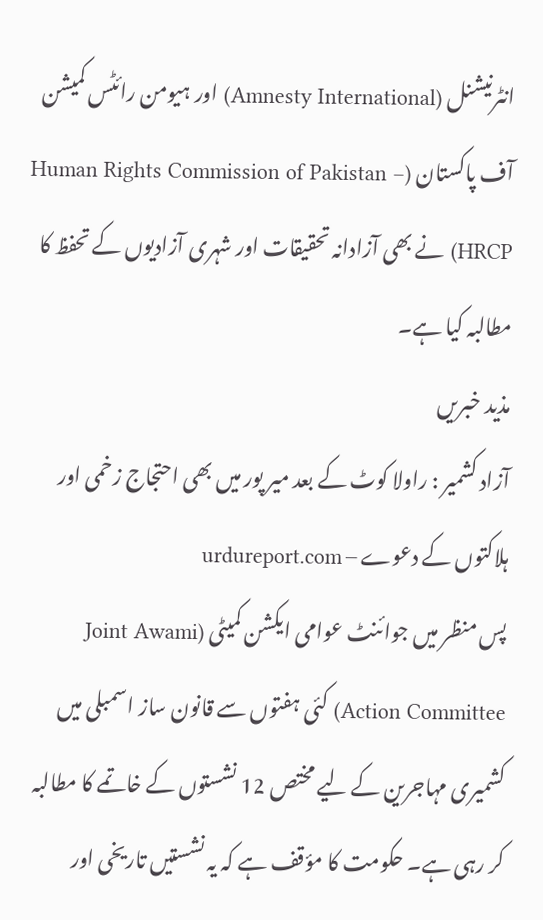انٹرنیشنل (Amnesty International) اور ہیومن رائٹس کمیشن آف پاکستان (Human Rights Commission of Pakistan – HRCP) نے بھی آزادانہ تحقیقات اور شہری آزادیوں کے تحفظ کا مطالبہ کیا ہے۔
مذید خبریں
آزاد کشمیر : راولا کوٹ کے بعد میر پور میں بھی احتجاج زخمی اور ہلاکتوں کے دعوے – urdureport.com
پس منظر میں جوائنٹ عوامی ایکشن کمیٹی (Joint Awami Action Committee) کئی ہفتوں سے قانون ساز اسمبلی میں کشمیری مہاجرین کے لیے مختص 12 نشستوں کے خاتمے کا مطالبہ کر رہی ہے۔ حکومت کا مؤقف ہے کہ یہ نشستیں تاریخی اور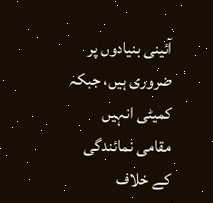آئینی بنیادوں پر ضروری ہیں، جبکہ کمیٹی انہیں مقامی نمائندگی کے خلاف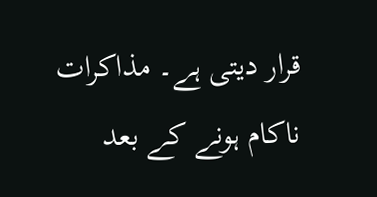قرار دیتی ہے۔ مذاکرات ناکام ہونے کے بعد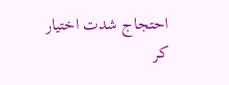احتجاج شدت اختیار کر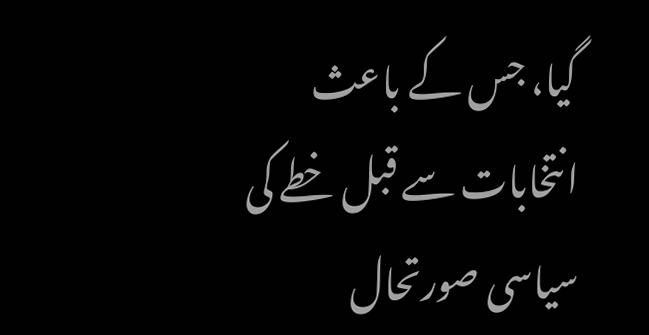گیا، جس کے باعث انتخابات سے قبل خطے کی سیاسی صورتحال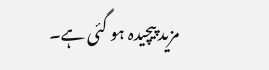مزید پیچیدہ ہو گئی ہے۔